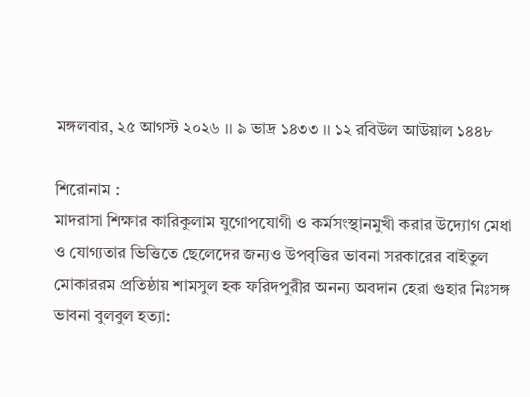মঙ্গলবার, ২৫ আগস্ট ২০২৬ ।। ৯ ভাদ্র ১৪৩৩ ।। ১২ রবিউল আউয়াল ১৪৪৮

শিরোনাম :
মাদরাসা শিক্ষার কারিকুলাম যুগোপযোগী ও কর্মসংস্থানমুখী করার উদ্যোগ মেধা ও যোগ্যতার ভিত্তিতে ছেলেদের জন্যও উপবৃত্তির ভাবনা সরকারের বাইতুল মোকাররম প্রতিষ্ঠায় শামসুল হক ফরিদপুরীর অনন্য অবদান হেরা গুহার নিঃসঙ্গ ভাবনা বুলবুল হত্যা: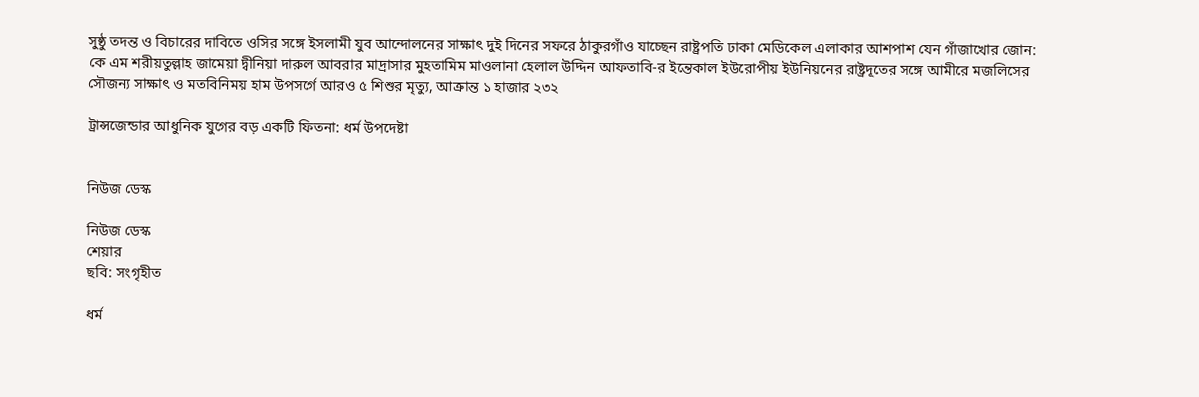সুষ্ঠু তদন্ত ও বিচারের দাবিতে ওসির সঙ্গে ইসলামী যুব আন্দোলনের সাক্ষাৎ দুই দিনের সফরে ঠাকুরগাঁও যাচ্ছেন রাষ্ট্রপতি ঢাকা মেডিকেল এলাকার আশপাশ যেন গাঁজাখোর জোন: কে এম শরীয়তুল্লাহ জামেয়া দ্বীনিয়া দারুল আবরার মাদ্রাসার মুহতামিম মাওলানা হেলাল উদ্দিন আফতাবি-র ইন্তেকাল ইউরোপীয় ইউনিয়নের রাষ্ট্রদূতের সঙ্গে আমীরে মজলিসের সৌজন্য সাক্ষাৎ ও মতবিনিময় হাম উপসর্গে আরও ৫ শিশুর মৃত্যু, আক্রান্ত ১ হাজার ২৩২

ট্রান্সজেন্ডার আধুনিক যুগের বড় একটি ফিতনা: ধর্ম উপদেষ্টা


নিউজ ডেস্ক

নিউজ ডেস্ক
শেয়ার
ছবি: সংগৃহীত

ধর্ম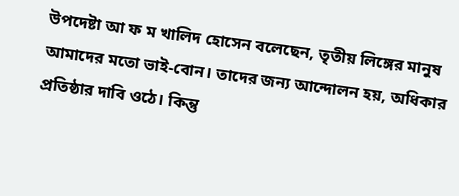উপদেষ্টা আ ফ ম খালিদ হোসেন বলেছেন, তৃতীয় লিঙ্গের মানুষ আমাদের মতো ভাই-বোন। তাদের জন্য আন্দোলন হয়, অধিকার প্রতিষ্ঠার দাবি ওঠে। কিন্তু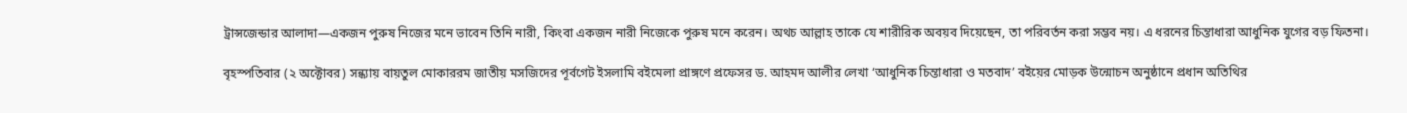ট্রান্সজেন্ডার আলাদা—একজন পুরুষ নিজের মনে ভাবেন তিনি নারী, কিংবা একজন নারী নিজেকে পুরুষ মনে করেন। অথচ আল্লাহ তাকে যে শারীরিক অবয়ব দিয়েছেন, তা পরিবর্তন করা সম্ভব নয়। এ ধরনের চিন্তাধারা আধুনিক যুগের বড় ফিতনা।

বৃহস্পতিবার (২ অক্টোবর) সন্ধ্যায় বায়তুল মোকাররম জাতীয় মসজিদের পূর্বগেট ইসলামি বইমেলা প্রাঙ্গণে প্রফেসর ড. আহমদ আলীর লেখা ‘আধুনিক চিন্তাধারা ও মতবাদ’ বইয়ের মোড়ক উন্মোচন অনুষ্ঠানে প্রধান অতিথির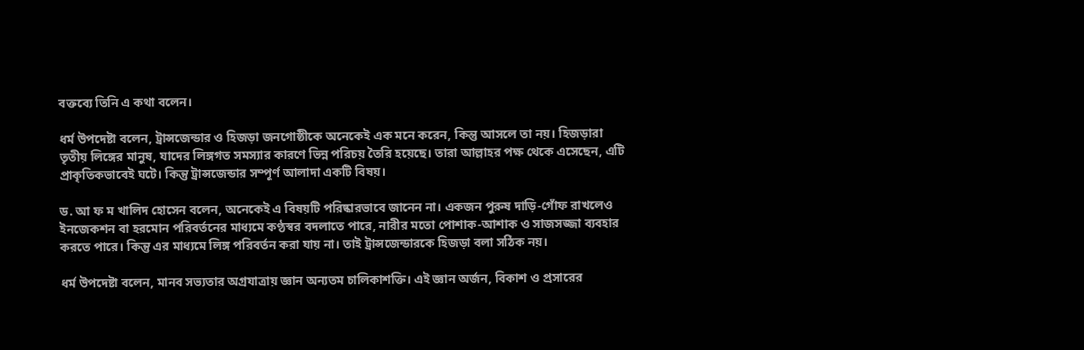বক্তব্যে তিনি এ কথা বলেন।

ধর্ম উপদেষ্টা বলেন, ট্রান্সজেন্ডার ও হিজড়া জনগোষ্ঠীকে অনেকেই এক মনে করেন, কিন্তু আসলে তা নয়। হিজড়ারা তৃতীয় লিঙ্গের মানুষ, যাদের লিঙ্গগত সমস্যার কারণে ভিন্ন পরিচয় তৈরি হয়েছে। তারা আল্লাহর পক্ষ থেকে এসেছেন, এটি প্রাকৃতিকভাবেই ঘটে। কিন্তু ট্রান্সজেন্ডার সম্পূর্ণ আলাদা একটি বিষয়।

ড. আ ফ ম খালিদ হোসেন বলেন, অনেকেই এ বিষয়টি পরিষ্কারভাবে জানেন না। একজন পুরুষ দাড়ি-গোঁফ রাখলেও ইনজেকশন বা হরমোন পরিবর্তনের মাধ্যমে কণ্ঠস্বর বদলাতে পারে, নারীর মতো পোশাক-আশাক ও সাজসজ্জা ব্যবহার করতে পারে। কিন্তু এর মাধ্যমে লিঙ্গ পরিবর্তন করা যায় না। তাই ট্রান্সজেন্ডারকে হিজড়া বলা সঠিক নয়।

ধর্ম উপদেষ্টা বলেন, মানব সভ্যতার অগ্রযাত্রায় জ্ঞান অন্যতম চালিকাশক্তি। এই জ্ঞান অর্জন, বিকাশ ও প্রসারের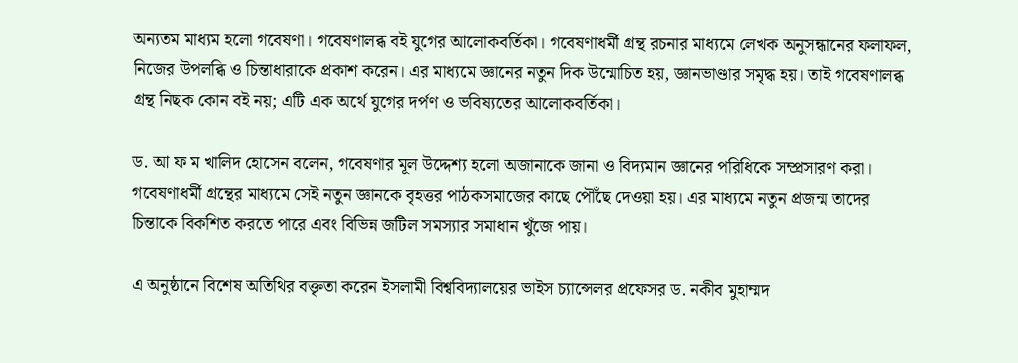অন্যতম মাধ্যম হলো গবেষণা। গবেষণালব্ধ বই যুগের আলোকবর্তিকা। গবেষণাধর্মী গ্রন্থ রচনার মাধ্যমে লেখক অনুসন্ধানের ফলাফল, নিজের উপলব্ধি ও চিন্তাধারাকে প্রকাশ করেন। এর মাধ্যমে জ্ঞানের নতুন দিক উন্মোচিত হয়, জ্ঞানভাণ্ডার সমৃদ্ধ হয়। তাই গবেষণালব্ধ গ্রন্থ নিছক কোন বই নয়; এটি এক অর্থে যুগের দর্পণ ও ভবিষ্যতের আলোকবর্তিকা।

ড. আ ফ ম খালিদ হোসেন বলেন, গবেষণার মূল উদ্দেশ্য হলো অজানাকে জানা ও বিদ্যমান জ্ঞানের পরিধিকে সম্প্রসারণ করা। গবেষণাধর্মী গ্রন্থের মাধ্যমে সেই নতুন জ্ঞানকে বৃহত্তর পাঠকসমাজের কাছে পৌঁছে দেওয়া হয়। এর মাধ্যমে নতুন প্রজন্ম তাদের চিন্তাকে বিকশিত করতে পারে এবং বিভিন্ন জটিল সমস্যার সমাধান খুঁজে পায়।

এ অনুষ্ঠানে বিশেষ অতিথির বক্তৃতা করেন ইসলামী বিশ্ববিদ্যালয়ের ভাইস চ্যান্সেলর প্রফেসর ড. নকীব মুহাম্মদ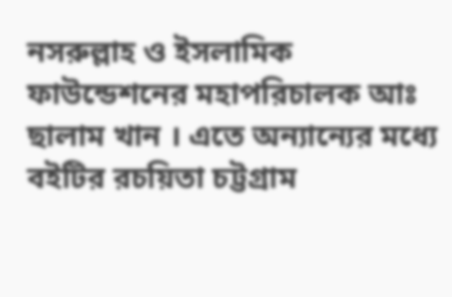নসরুল্লাহ ও ইসলামিক ফাউন্ডেশনের মহাপরিচালক আঃ ছালাম খান । এতে অন্যান্যের মধ্যে বইটির রচয়িতা চট্টগ্রাম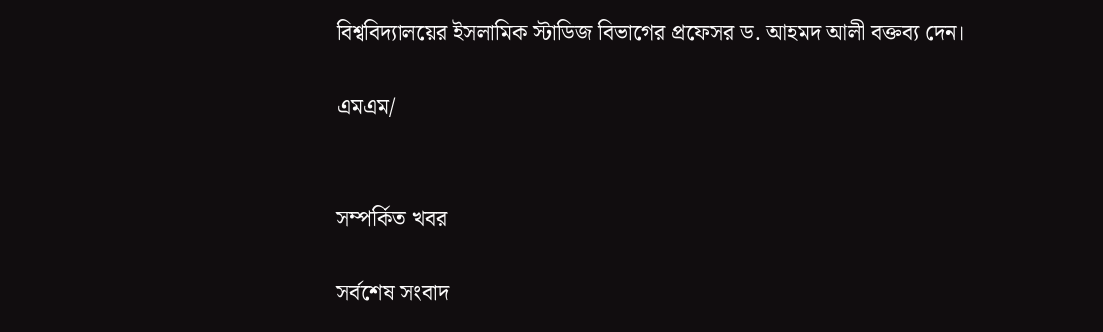বিশ্ববিদ্যালয়ের ইসলামিক স্টাডিজ বিভাগের প্রফেসর ড. আহমদ আলী বক্তব্য দেন।

এমএম/


সম্পর্কিত খবর

সর্বশেষ সংবাদ